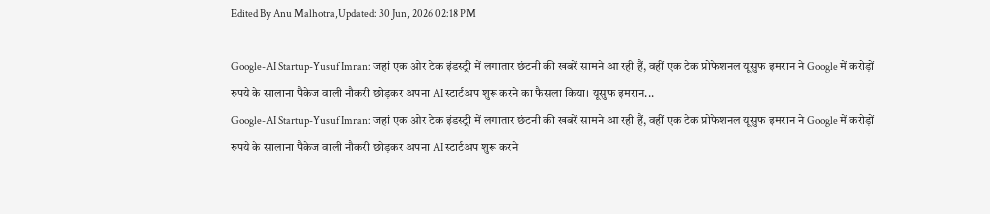Edited By Anu Malhotra,Updated: 30 Jun, 2026 02:18 PM

Google-AI Startup-Yusuf Imran: जहां एक ओर टेक इंडस्ट्री में लगातार छंटनी की खबरें सामने आ रही हैं, वहीं एक टेक प्रोफेशनल यूसुफ इमरान ने Google में करोड़ों रुपये के सालाना पैकेज वाली नौकरी छोड़कर अपना AI स्टार्टअप शुरू करने का फैसला किया। यूसुफ इमरान...
Google-AI Startup-Yusuf Imran: जहां एक ओर टेक इंडस्ट्री में लगातार छंटनी की खबरें सामने आ रही हैं, वहीं एक टेक प्रोफेशनल यूसुफ इमरान ने Google में करोड़ों रुपये के सालाना पैकेज वाली नौकरी छोड़कर अपना AI स्टार्टअप शुरू करने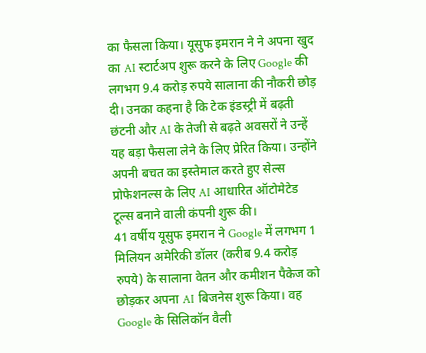का फैसला किया। यूसुफ इमरान ने ने अपना खुद का AI स्टार्टअप शुरू करने के लिए Google की लगभग 9.4 करोड़ रुपये सालाना की नौकरी छोड़ दी। उनका कहना है कि टेक इंडस्ट्री में बढ़ती छंटनी और AI के तेजी से बढ़ते अवसरों ने उन्हें यह बड़ा फैसला लेने के लिए प्रेरित किया। उन्होंने अपनी बचत का इस्तेमाल करते हुए सेल्स प्रोफेशनल्स के लिए AI आधारित ऑटोमेटेड टूल्स बनाने वाली कंपनी शुरू की।
41 वर्षीय यूसुफ इमरान ने Google में लगभग 1 मिलियन अमेरिकी डॉलर (करीब 9.4 करोड़ रुपये) के सालाना वेतन और कमीशन पैकेज को छोड़कर अपना AI बिजनेस शुरू किया। वह Google के सिलिकॉन वैली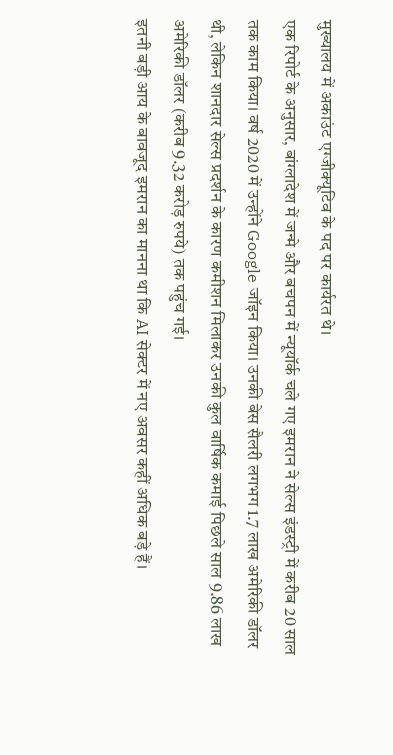मुख्यालय में अकाउंट एग्जीक्यूटिव के पद पर कार्यरत थे।
एक रिपोर्ट के अनुसार, बांग्लादेश में जन्मे और बचपन में न्यूयॉर्क चले गए इमरान ने सेल्स इंडस्ट्री में करीब 20 साल तक काम किया। वर्ष 2020 में उन्होंने Google जॉइन किया। उनकी बेस सैलरी लगभग 1.7 लाख अमेरिकी डॉलर थी, लेकिन शानदार सेल्स प्रदर्शन के कारण कमीशन मिलाकर उनकी कुल वार्षिक कमाई पिछले साल 9.86 लाख अमेरिकी डॉलर (करीब 9.32 करोड़ रुपये) तक पहुंच गई।
इतनी बड़ी आय के बावजूद इमरान का मानना था कि AI सेक्टर में नए अवसर कहीं अधिक बड़े हैं।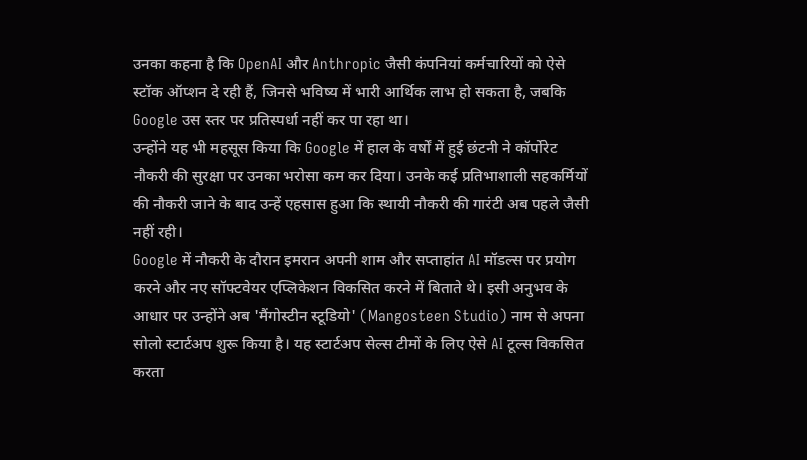उनका कहना है कि OpenAI और Anthropic जैसी कंपनियां कर्मचारियों को ऐसे स्टॉक ऑप्शन दे रही हैं, जिनसे भविष्य में भारी आर्थिक लाभ हो सकता है, जबकि Google उस स्तर पर प्रतिस्पर्धा नहीं कर पा रहा था।
उन्होंने यह भी महसूस किया कि Google में हाल के वर्षों में हुई छंटनी ने कॉर्पोरेट नौकरी की सुरक्षा पर उनका भरोसा कम कर दिया। उनके कई प्रतिभाशाली सहकर्मियों की नौकरी जाने के बाद उन्हें एहसास हुआ कि स्थायी नौकरी की गारंटी अब पहले जैसी नहीं रही।
Google में नौकरी के दौरान इमरान अपनी शाम और सप्ताहांत AI मॉडल्स पर प्रयोग करने और नए सॉफ्टवेयर एप्लिकेशन विकसित करने में बिताते थे। इसी अनुभव के आधार पर उन्होंने अब 'मैंगोस्टीन स्टूडियो' (Mangosteen Studio) नाम से अपना सोलो स्टार्टअप शुरू किया है। यह स्टार्टअप सेल्स टीमों के लिए ऐसे AI टूल्स विकसित करता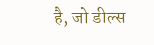है, जो डील्स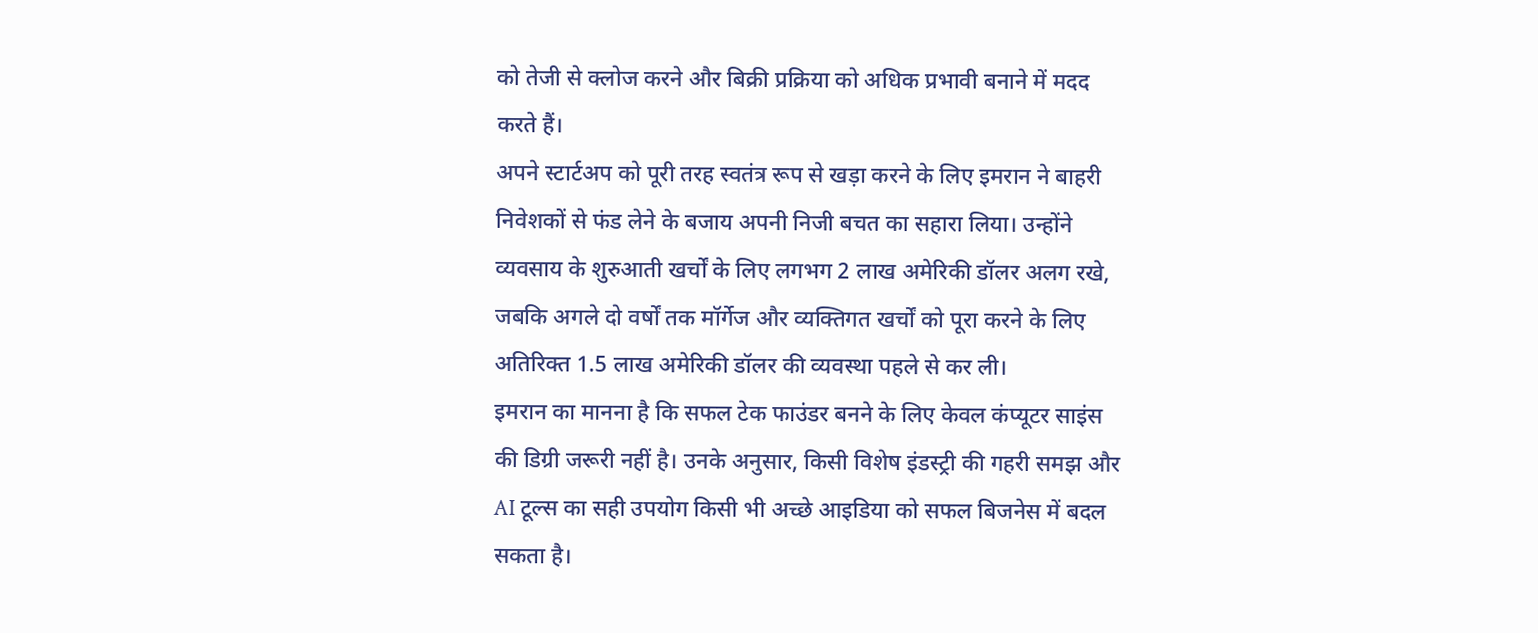को तेजी से क्लोज करने और बिक्री प्रक्रिया को अधिक प्रभावी बनाने में मदद करते हैं।
अपने स्टार्टअप को पूरी तरह स्वतंत्र रूप से खड़ा करने के लिए इमरान ने बाहरी निवेशकों से फंड लेने के बजाय अपनी निजी बचत का सहारा लिया। उन्होंने व्यवसाय के शुरुआती खर्चों के लिए लगभग 2 लाख अमेरिकी डॉलर अलग रखे, जबकि अगले दो वर्षों तक मॉर्गेज और व्यक्तिगत खर्चों को पूरा करने के लिए अतिरिक्त 1.5 लाख अमेरिकी डॉलर की व्यवस्था पहले से कर ली।
इमरान का मानना है कि सफल टेक फाउंडर बनने के लिए केवल कंप्यूटर साइंस की डिग्री जरूरी नहीं है। उनके अनुसार, किसी विशेष इंडस्ट्री की गहरी समझ और AI टूल्स का सही उपयोग किसी भी अच्छे आइडिया को सफल बिजनेस में बदल सकता है।